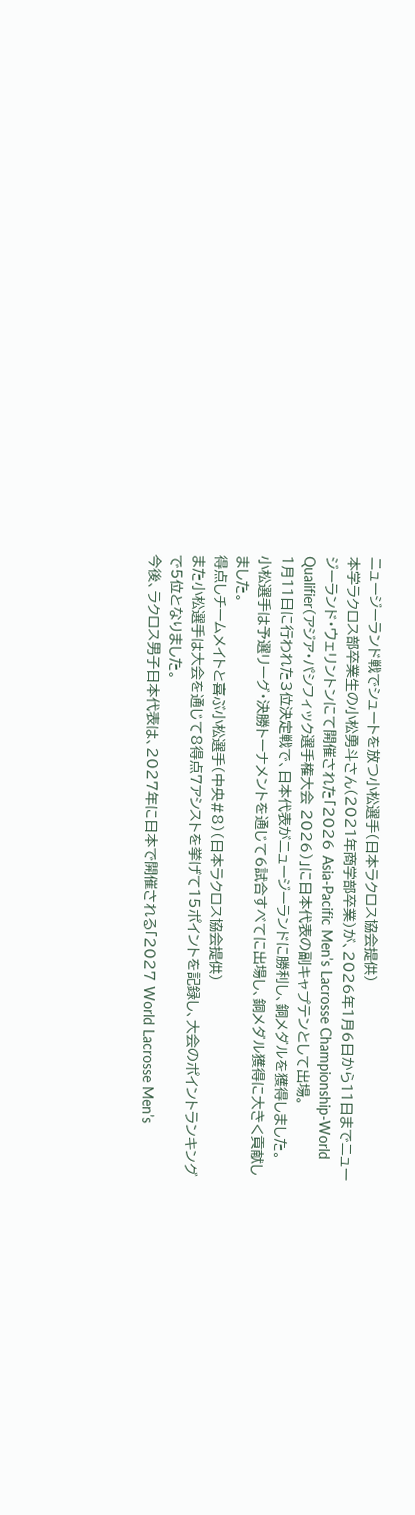ニュージーランド戦でシュートを放つ小松選手(日本ラクロス協会提供)
本学ラクロス部卒業生の小松勇斗さん(2021年商学部卒業)が、2026年1月6日から11日までニュージーランド・ウェリントンにて開催された「2026 Asia-Pacific Men’s Lacrosse Championship-World Qualifier(アジア・パシフィック選手権大会 2026)」に日本代表の副キャプテンとして出場。
1月11日に行われた3位決定戦で、日本代表がニュージーランドに勝利し、銅メダルを獲得しました。
小松選手は予選リーグ・決勝トーナメントを通じて6試合すべてに出場し、銅メダル獲得に大きく貢献しました。
得点しチームメイトと喜ぶ小松選手(中央#8)(日本ラクロス協会提供)
また小松選手は大会を通じて8得点7アシストを挙げて15ポイントを記録し、大会のポイントランキングで5位となりました。
今後、ラクロス男子日本代表は、2027年に日本で開催される「2027 World Lacrosse Men’s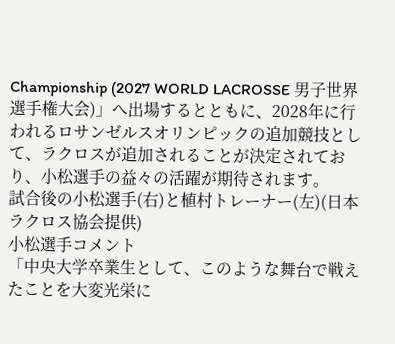Championship (2027 WORLD LACROSSE 男子世界選手権大会)」へ出場するとともに、2028年に行われるロサンゼルスオリンピックの追加競技として、ラクロスが追加されることが決定されており、小松選手の益々の活躍が期待されます。
試合後の小松選手(右)と植村トレーナー(左)(日本ラクロス協会提供)
小松選手コメント
「中央大学卒業生として、このような舞台で戦えたことを大変光栄に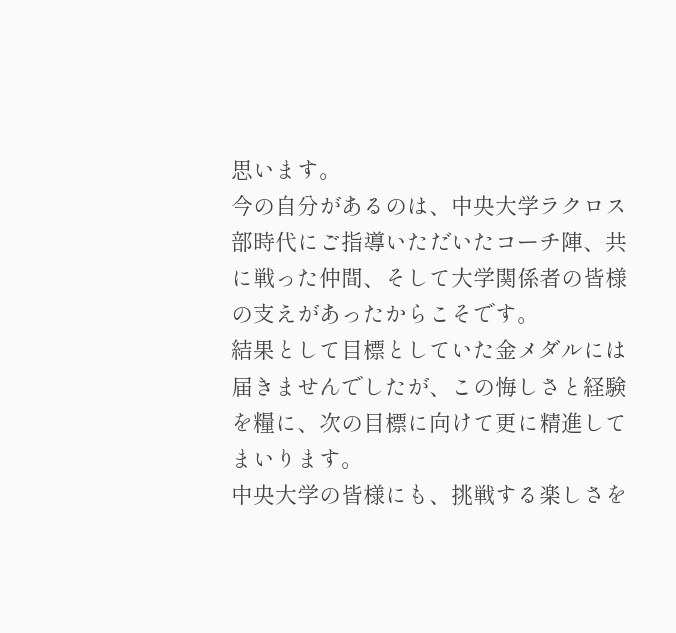思います。
今の自分があるのは、中央大学ラクロス部時代にご指導いただいたコーチ陣、共に戦った仲間、そして大学関係者の皆様の支えがあったからこそです。
結果として目標としていた金メダルには届きませんでしたが、この悔しさと経験を糧に、次の目標に向けて更に精進してまいります。
中央大学の皆様にも、挑戦する楽しさを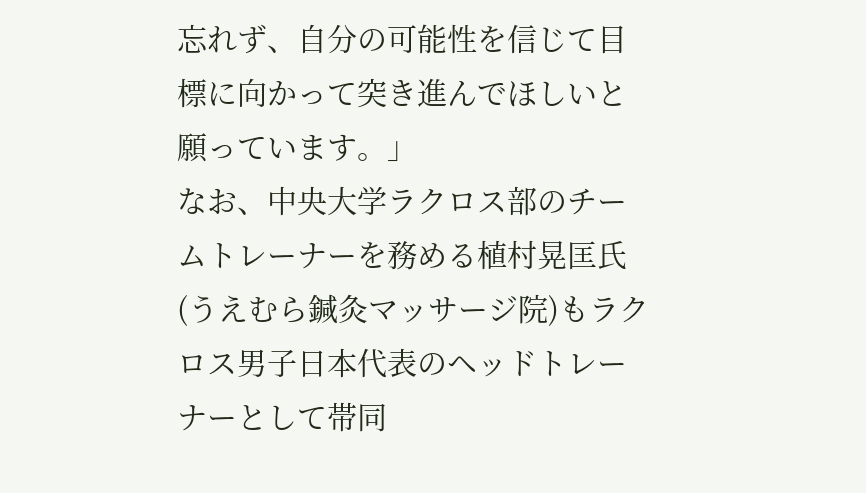忘れず、自分の可能性を信じて目標に向かって突き進んでほしいと願っています。」
なお、中央大学ラクロス部のチームトレーナーを務める植村晃匡氏(うえむら鍼灸マッサージ院)もラクロス男子日本代表のヘッドトレーナーとして帯同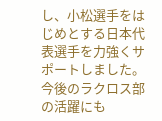し、小松選手をはじめとする日本代表選手を力強くサポートしました。
今後のラクロス部の活躍にも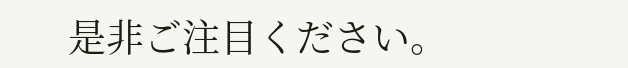是非ご注目ください。